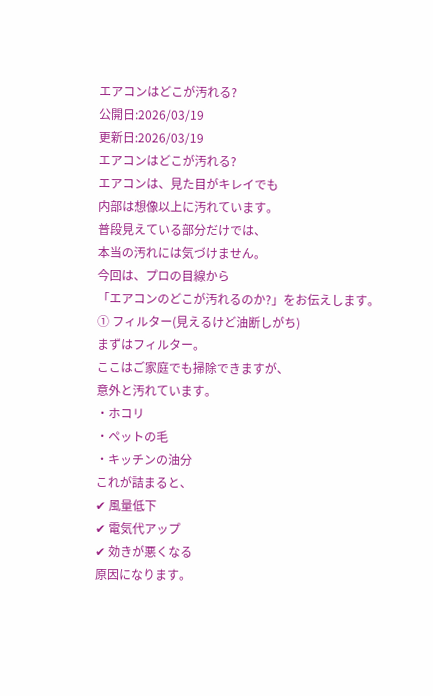エアコンはどこが汚れる?
公開日:2026/03/19
更新日:2026/03/19
エアコンはどこが汚れる?
エアコンは、見た目がキレイでも
内部は想像以上に汚れています。
普段見えている部分だけでは、
本当の汚れには気づけません。
今回は、プロの目線から
「エアコンのどこが汚れるのか?」をお伝えします。
① フィルター(見えるけど油断しがち)
まずはフィルター。
ここはご家庭でも掃除できますが、
意外と汚れています。
・ホコリ
・ペットの毛
・キッチンの油分
これが詰まると、
✔ 風量低下
✔ 電気代アップ
✔ 効きが悪くなる
原因になります。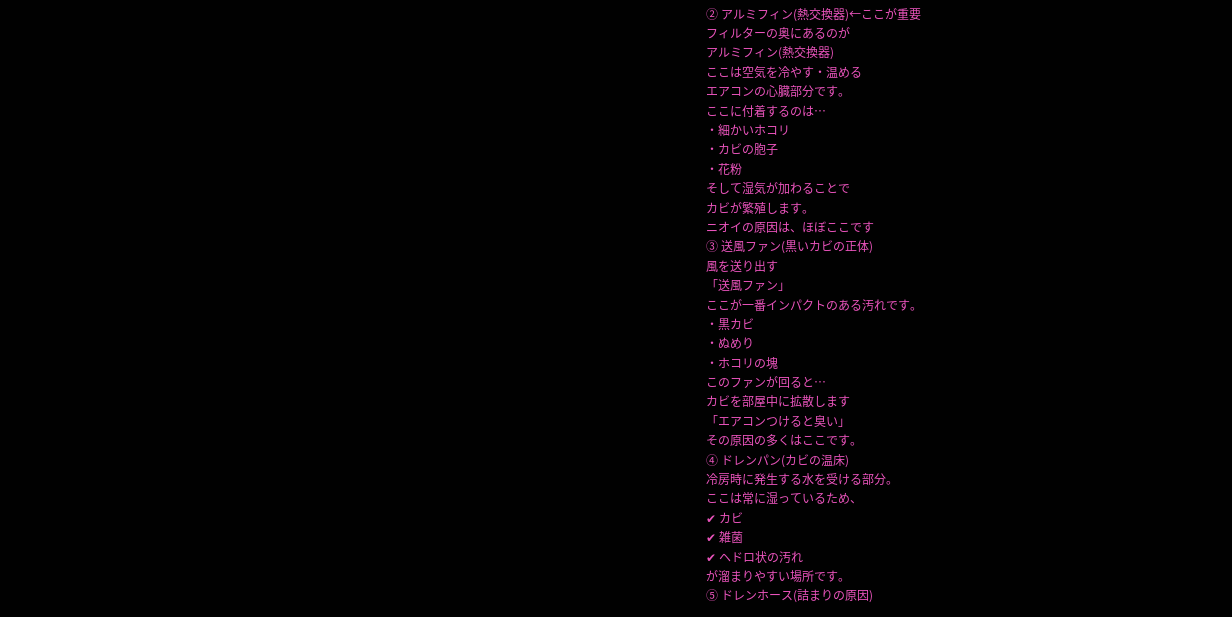② アルミフィン(熱交換器)←ここが重要
フィルターの奥にあるのが
アルミフィン(熱交換器)
ここは空気を冷やす・温める
エアコンの心臓部分です。
ここに付着するのは…
・細かいホコリ
・カビの胞子
・花粉
そして湿気が加わることで
カビが繁殖します。
ニオイの原因は、ほぼここです
③ 送風ファン(黒いカビの正体)
風を送り出す
「送風ファン」
ここが一番インパクトのある汚れです。
・黒カビ
・ぬめり
・ホコリの塊
このファンが回ると…
カビを部屋中に拡散します
「エアコンつけると臭い」
その原因の多くはここです。
④ ドレンパン(カビの温床)
冷房時に発生する水を受ける部分。
ここは常に湿っているため、
✔ カビ
✔ 雑菌
✔ ヘドロ状の汚れ
が溜まりやすい場所です。
⑤ ドレンホース(詰まりの原因)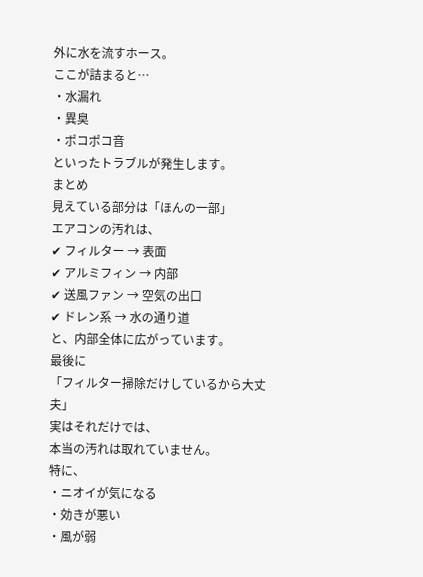外に水を流すホース。
ここが詰まると…
・水漏れ
・異臭
・ポコポコ音
といったトラブルが発生します。
まとめ
見えている部分は「ほんの一部」
エアコンの汚れは、
✔ フィルター → 表面
✔ アルミフィン → 内部
✔ 送風ファン → 空気の出口
✔ ドレン系 → 水の通り道
と、内部全体に広がっています。
最後に
「フィルター掃除だけしているから大丈夫」
実はそれだけでは、
本当の汚れは取れていません。
特に、
・ニオイが気になる
・効きが悪い
・風が弱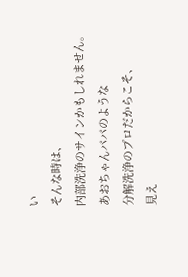い
そんな時は、
内部洗浄のサインかもしれません。
あおちゃんパパのような
分解洗浄のプロだからこそ、
見え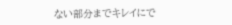ない部分までキレイにで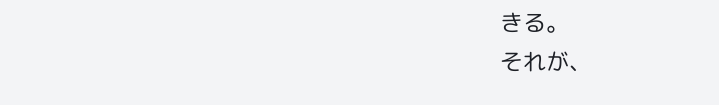きる。
それが、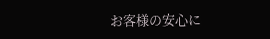お客様の安心に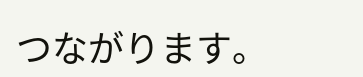つながります。